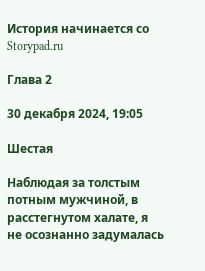История начинается со Storypad.ru

Глава 2

30 декабря 2024, 19:05

Шестая

Наблюдая за толстым потным мужчиной, в расстегнутом халате, я не осознанно задумалась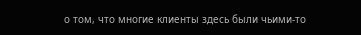о том, что многие клиенты здесь были чьими-то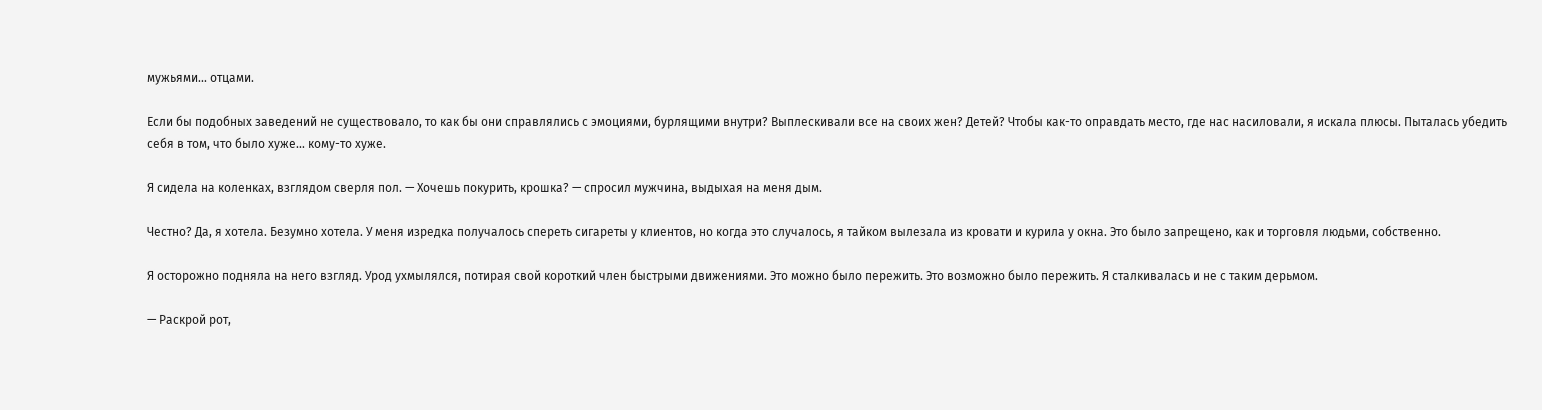мужьями... отцами.

Если бы подобных заведений не существовало, то как бы они справлялись с эмоциями, бурлящими внутри? Выплескивали все на своих жен? Детей? Чтобы как-то оправдать место, где нас насиловали, я искала плюсы. Пыталась убедить себя в том, что было хуже... кому-то хуже.

Я сидела на коленках, взглядом сверля пол. — Хочешь покурить, крошка? — спросил мужчина, выдыхая на меня дым.

Честно? Да, я хотела. Безумно хотела. У меня изредка получалось спереть сигареты у клиентов, но когда это случалось, я тайком вылезала из кровати и курила у окна. Это было запрещено, как и торговля людьми, собственно.

Я осторожно подняла на него взгляд. Урод ухмылялся, потирая свой короткий член быстрыми движениями. Это можно было пережить. Это возможно было пережить. Я сталкивалась и не с таким дерьмом.

— Раскрой рот,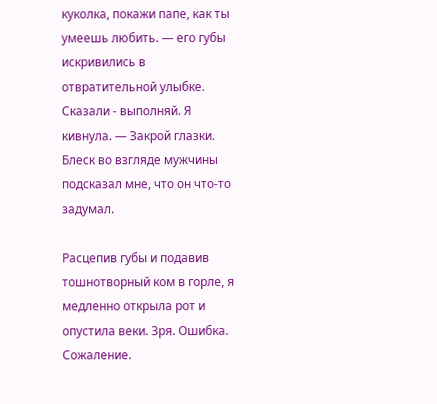куколка, покажи папе, как ты умеешь любить. — его губы искривились в отвратительной улыбке. Сказали - выполняй. Я кивнула. — Закрой глазки.   Блеск во взгляде мужчины подсказал мне, что он что-то задумал.

Расцепив губы и подавив тошнотворный ком в горле, я медленно открыла рот и опустила веки. Зря. Ошибка. Сожаление.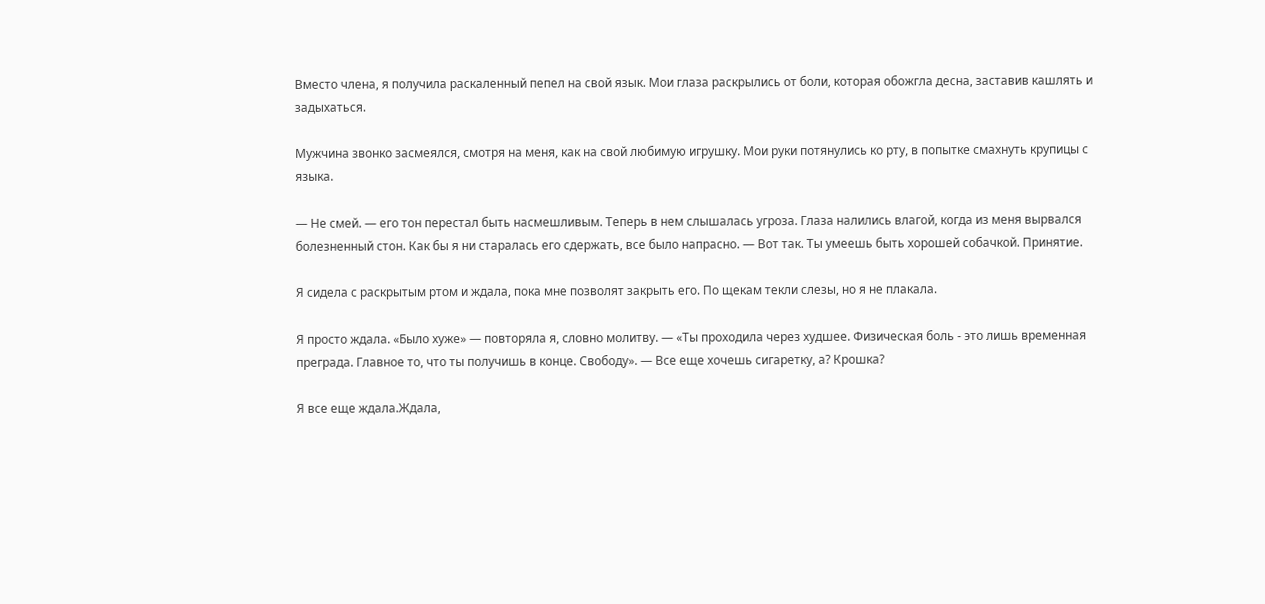Вместо члена, я получила раскаленный пепел на свой язык. Мои глаза раскрылись от боли, которая обожгла десна, заставив кашлять и задыхаться.

Мужчина звонко засмеялся, смотря на меня, как на свой любимую игрушку. Мои руки потянулись ко рту, в попытке смахнуть крупицы с языка.

— Не смей. — его тон перестал быть насмешливым. Теперь в нем слышалась угроза. Глаза налились влагой, когда из меня вырвался болезненный стон. Как бы я ни старалась его сдержать, все было напрасно. — Вот так. Ты умеешь быть хорошей собачкой. Принятие.

Я сидела с раскрытым ртом и ждала, пока мне позволят закрыть его. По щекам текли слезы, но я не плакала.

Я просто ждала. «Было хуже» — повторяла я, словно молитву. — «Ты проходила через худшее. Физическая боль - это лишь временная преграда. Главное то, что ты получишь в конце. Свободу». — Все еще хочешь сигаретку, а? Крошка?

Я все еще ждала.Ждала,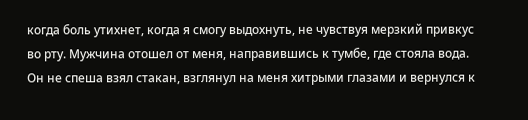когда боль утихнет, когда я смогу выдохнуть, не чувствуя мерзкий привкус во рту. Мужчина отошел от меня, направившись к тумбе, где стояла вода. Он не спеша взял стакан, взглянул на меня хитрыми глазами и вернулся к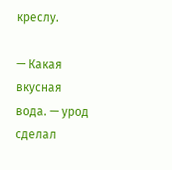креслу.

— Какая вкусная вода. — урод сделал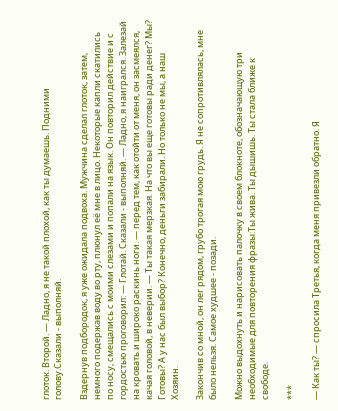глоток. Второй. — Ладно, я не такой плохой, как ты думаешь. Подними голову.Сказали - выполняй.

Вздернув подбородок, я уже ожидала подвоха. Мужчина сделал глоток, затем, немного подержав воду во рту, плюнул её мне в лицо. Некоторые капли скатились по носу, смещались с моими слезами и попали на язык. Он повторил действие и с гордостью проговорил: — Глотай. Сказали - выполняй. — Ладно, я наигрался. Залезай на кровать и широко раскинь ноги. — перед тем, как отойти от меня, он засмеялся, качая головой, в неверии. — Ты такая мерзкая. На что вы еще готовы ради денег? Мы? Готовы? А у нас был выбор? Конечно, деньги забирали. Но только не мы, а наш Хозяин.

Закончив со мной, он лег рядом, грубо трогая мою грудь. Я не сопротивлялась, мне было нельзя. Самое худшее - позади.

Можно выдохнуть и нарисовать палочку в своем блокноте, обозначающую три необходимые для повторения фразы:Ты жива. Ты дышишь. Ты стала ближе к свободе.

***

— Как ты? — спросила Третья, когда меня привезли обратно. Я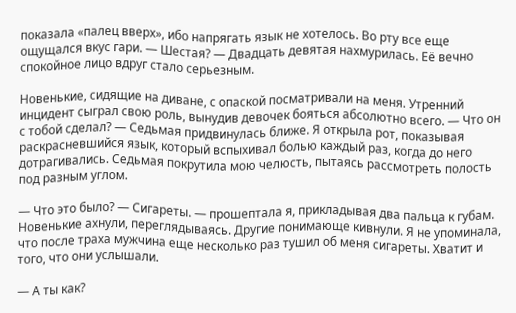показала «палец вверх», ибо напрягать язык не хотелось. Во рту все еще ощущался вкус гари. — Шестая? — Двадцать девятая нахмурилась. Её вечно спокойное лицо вдруг стало серьезным.

Новенькие, сидящие на диване, с опаской посматривали на меня. Утренний инцидент сыграл свою роль, вынудив девочек бояться абсолютно всего. — Что он с тобой сделал? — Седьмая придвинулась ближе. Я открыла рот, показывая раскрасневшийся язык, который вспыхивал болью каждый раз, когда до него дотрагивались. Седьмая покрутила мою челюсть, пытаясь рассмотреть полость под разным углом.

— Что это было? — Сигареты. — прошептала я, прикладывая два пальца к губам. Новенькие ахнули, переглядываясь. Другие понимающе кивнули. Я не упоминала, что после траха мужчина еще несколько раз тушил об меня сигареты. Хватит и того, что они услышали.

— А ты как?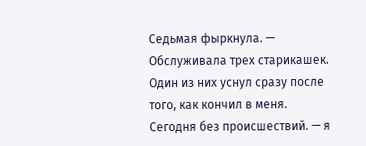Седьмая фыркнула. — Обслуживала трех старикашек. Один из них уснул сразу после того, как кончил в меня. Сегодня без происшествий. — я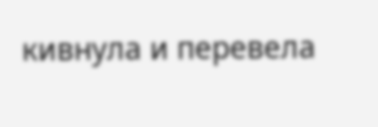кивнула и перевела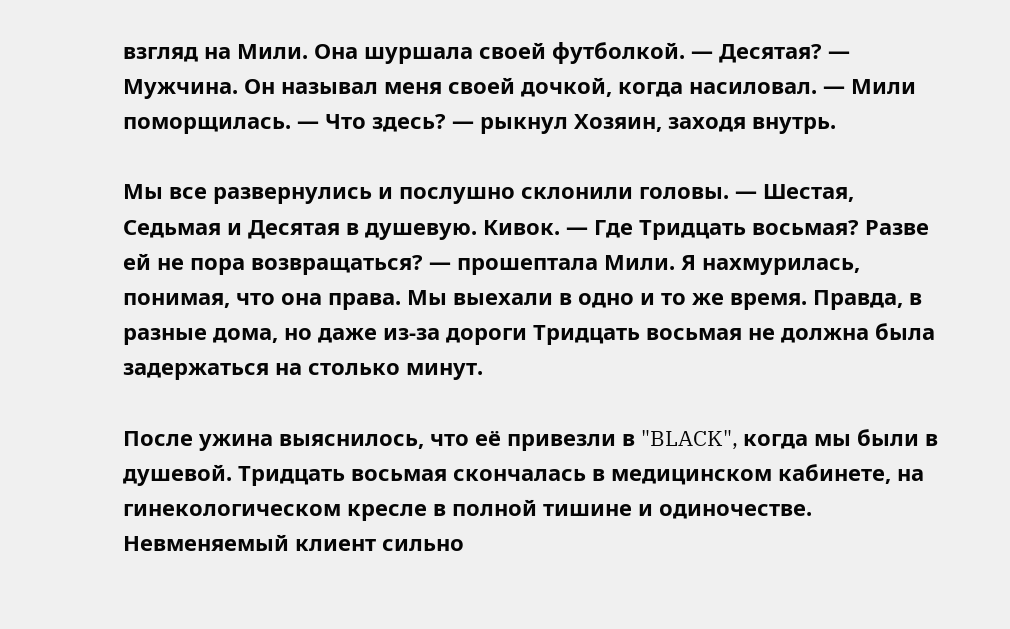взгляд на Мили. Она шуршала своей футболкой. — Десятая? — Мужчина. Он называл меня своей дочкой, когда насиловал. — Мили поморщилась. — Что здесь? — рыкнул Хозяин, заходя внутрь.

Мы все развернулись и послушно склонили головы. — Шестая, Седьмая и Десятая в душевую. Кивок. — Где Тридцать восьмая? Разве ей не пора возвращаться? — прошептала Мили. Я нахмурилась, понимая, что она права. Мы выехали в одно и то же время. Правда, в разные дома, но даже из-за дороги Тридцать восьмая не должна была задержаться на столько минут.

После ужина выяснилось, что её привезли в "BLACK", когда мы были в душевой. Тридцать восьмая скончалась в медицинском кабинете, на гинекологическом кресле в полной тишине и одиночестве. Невменяемый клиент сильно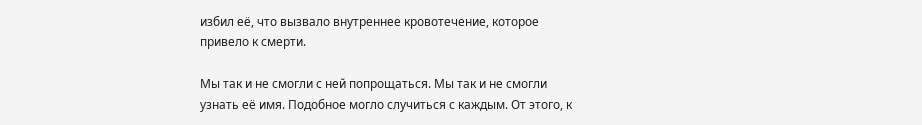избил её, что вызвало внутреннее кровотечение, которое привело к смерти.

Мы так и не смогли с ней попрощаться. Мы так и не смогли узнать её имя. Подобное могло случиться с каждым. От этого, к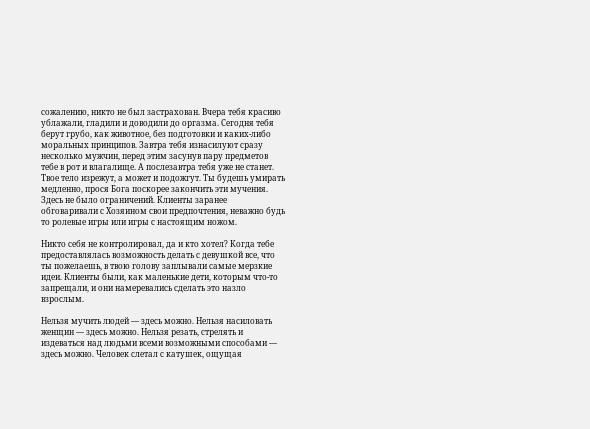сожалению, никто не был застрахован. Вчера тебя красиво ублажали, гладили и доводили до оргазма. Сегодня тебя берут грубо, как животное, без подготовки и каких-либо моральных принципов. Завтра тебя изнасилуют сразу несколько мужчин, перед этим засунув пару предметов тебе в рот и влагалище. А послезавтра тебя уже не станет. Твое тело изрежут, а может и подожгут. Ты будешь умирать медленно, прося Бога поскорее закончить эти мучения. Здесь не было ограничений. Клиенты заранее обговаривали с Хозяином свои предпочтения, неважно будь то ролевые игры или игры с настоящим ножом.

Никто себя не контролировал, да и кто хотел? Когда тебе предоставлялась возможность делать с девушкой все, что ты пожелаешь, в твою голову заплывали самые мерзкие идеи. Клиенты были, как маленькие дети, которым что-то запрещали, и они намеревались сделать это назло взрослым.

Нельзя мучить людей — здесь можно. Нельзя насиловать женщин — здесь можно. Нельзя резать, стрелять и издеваться над людьми всеми возможными способами — здесь можно. Человек слетал с катушек, ощущая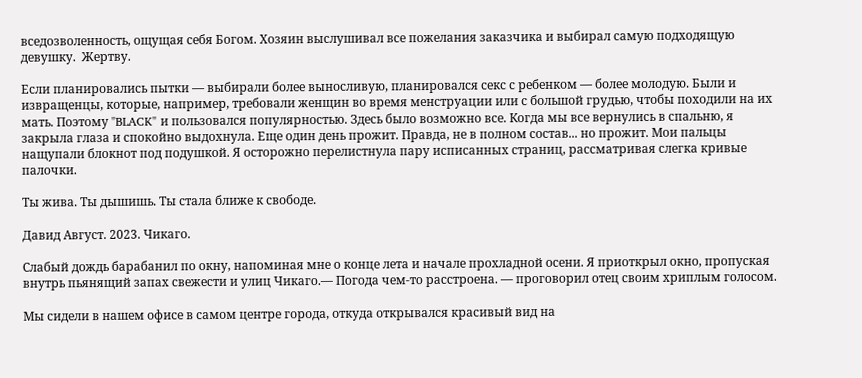вседозволенность, ощущая себя Богом. Хозяин выслушивал все пожелания заказчика и выбирал самую подходящую девушку.  Жертву.

Если планировались пытки — выбирали более выносливую, планировался секс с ребенком — более молодую. Были и извращенцы, которые, например, требовали женщин во время менструации или с большой грудью, чтобы походили на их мать. Поэтому "BLACK" и пользовался популярностью. Здесь было возможно все. Когда мы все вернулись в спальню, я закрыла глаза и спокойно выдохнула. Еще один день прожит. Правда, не в полном состав... но прожит. Мои пальцы нащупали блокнот под подушкой. Я осторожно перелистнула пару исписанных страниц, рассматривая слегка кривые палочки.

Ты жива. Ты дышишь. Ты стала ближе к свободе.

Давид Август. 2023. Чикаго.

Слабый дождь барабанил по окну, напоминая мне о конце лета и начале прохладной осени. Я приоткрыл окно, пропуская внутрь пьянящий запах свежести и улиц Чикаго.— Погода чем-то расстроена. — проговорил отец своим хриплым голосом.

Мы сидели в нашем офисе в самом центре города, откуда открывался красивый вид на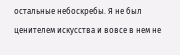остальные небоскребы. Я не был ценителем искусства и вовсе в нем не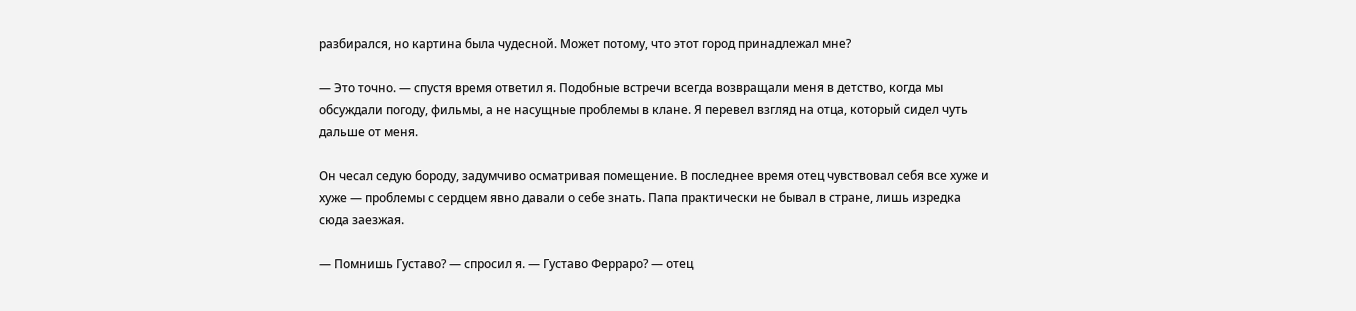разбирался, но картина была чудесной. Может потому, что этот город принадлежал мне?

— Это точно. — спустя время ответил я. Подобные встречи всегда возвращали меня в детство, когда мы обсуждали погоду, фильмы, а не насущные проблемы в клане. Я перевел взгляд на отца, который сидел чуть дальше от меня.

Он чесал седую бороду, задумчиво осматривая помещение. В последнее время отец чувствовал себя все хуже и хуже — проблемы с сердцем явно давали о себе знать. Папа практически не бывал в стране, лишь изредка сюда заезжая.

— Помнишь Густаво? — спросил я. — Густаво Ферраро? — отец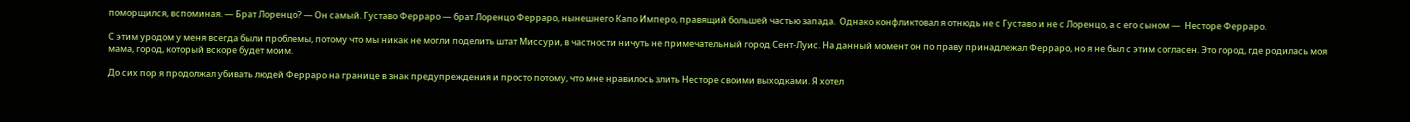поморщился, вспоминая. — Брат Лоренцо? — Он самый. Густаво Ферраро — брат Лоренцо Ферраро, нынешнего Капо Имперо, правящий большей частью запада.  Однако конфликтовал я отнюдь не с Густаво и не с Лоренцо, а с его сыном —  Несторе Ферраро.

С этим уродом у меня всегда были проблемы, потому что мы никак не могли поделить штат Миссури, в частности ничуть не примечательный город Сент-Луис. На данный момент он по праву принадлежал Ферраро, но я не был с этим согласен. Это город, где родилась моя мама, город, который вскоре будет моим.

До сих пор я продолжал убивать людей Ферраро на границе в знак предупреждения и просто потому, что мне нравилось злить Несторе своими выходками. Я хотел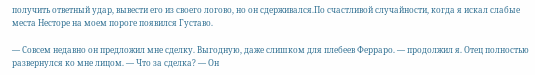получить ответный удар, вывести его из своего логово, но он сдерживался.По счастливой случайности, когда я искал слабые места Несторе на моем пороге появился Густаво.

— Совсем недавно он предложил мне сделку. Выгодную, даже слишком для плебеев Ферраро. — продолжил я. Отец полностью развернулся ко мне лицом. — Что за сделка? — Он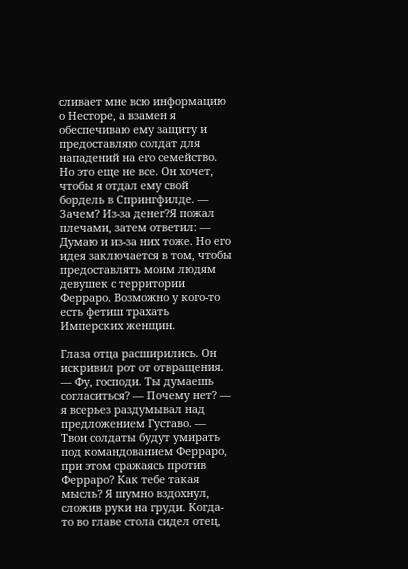сливает мне всю информацию о Несторе, а взамен я обеспечиваю ему защиту и предоставляю солдат для нападений на его семейство. Но это еще не все. Он хочет, чтобы я отдал ему свой бордель в Спрингфилде. — Зачем? Из-за денег?Я пожал плечами, затем ответил: — Думаю и из-за них тоже. Но его идея заключается в том, чтобы предоставлять моим людям девушек с территории Ферраро. Возможно у кого-то есть фетиш трахать Имперских женщин.

Глаза отца расширились. Он искривил рот от отвращения. — Фу, господи. Ты думаешь согласиться? — Почему нет? — я всерьез раздумывал над предложением Густаво. — Твои солдаты будут умирать под командованием Ферраро, при этом сражаясь против Ферраро? Как тебе такая мысль? Я шумно вздохнул, сложив руки на груди. Когда-то во главе стола сидел отец,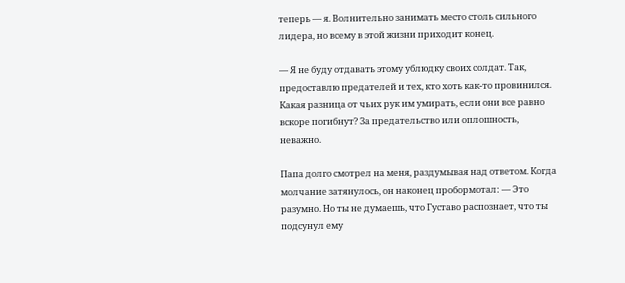теперь — я. Волнительно занимать место столь сильного лидера, но всему в этой жизни приходит конец.

— Я не буду отдавать этому ублюдку своих солдат. Так, предоставлю предателей и тех, кто хоть как-то провинился. Какая разница от чьих рук им умирать, если они все равно вскоре погибнут? За предательство или оплошность, неважно.

Папа долго смотрел на меня, раздумывая над ответом. Когда молчание затянулось, он наконец пробормотал: — Это разумно. Но ты не думаешь, что Густаво распознает, что ты подсунул ему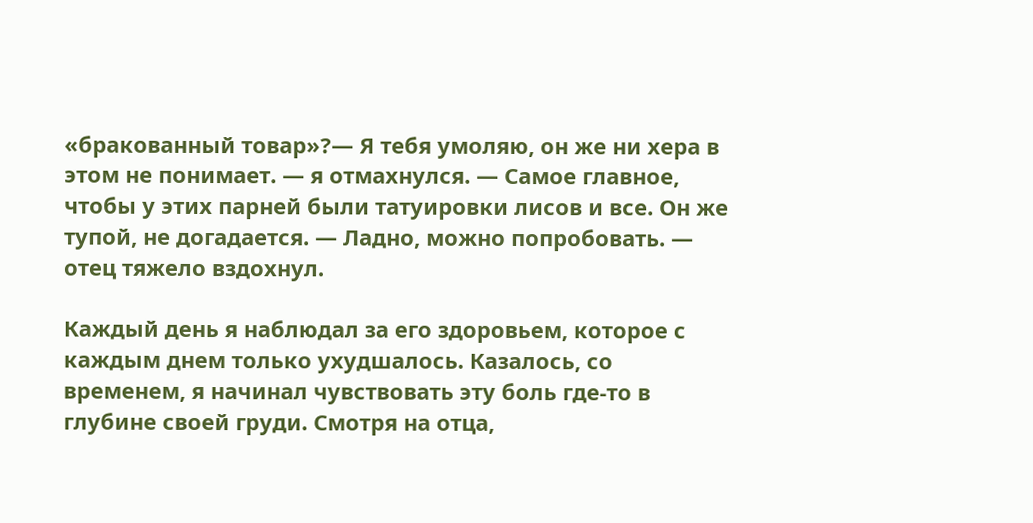«бракованный товар»?— Я тебя умоляю, он же ни хера в этом не понимает. — я отмахнулся. — Самое главное, чтобы у этих парней были татуировки лисов и все. Он же тупой, не догадается. — Ладно, можно попробовать. — отец тяжело вздохнул.

Каждый день я наблюдал за его здоровьем, которое с каждым днем только ухудшалось. Казалось, со временем, я начинал чувствовать эту боль где-то в глубине своей груди. Смотря на отца,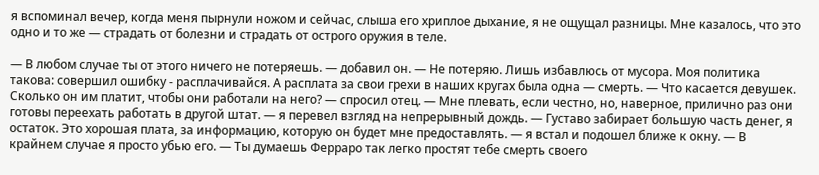я вспоминал вечер, когда меня пырнули ножом и сейчас, слыша его хриплое дыхание, я не ощущал разницы. Мне казалось, что это одно и то же — страдать от болезни и страдать от острого оружия в теле.

— В любом случае ты от этого ничего не потеряешь. — добавил он. — Не потеряю. Лишь избавлюсь от мусора. Моя политика такова: совершил ошибку - расплачивайся. А расплата за свои грехи в наших кругах была одна — смерть. — Что касается девушек. Сколько он им платит, чтобы они работали на него? — спросил отец. — Мне плевать, если честно, но, наверное, прилично раз они готовы переехать работать в другой штат. — я перевел взгляд на непрерывный дождь. — Густаво забирает большую часть денег, я остаток. Это хорошая плата, за информацию, которую он будет мне предоставлять. — я встал и подошел ближе к окну. — В крайнем случае я просто убью его. — Ты думаешь Ферраро так легко простят тебе смерть своего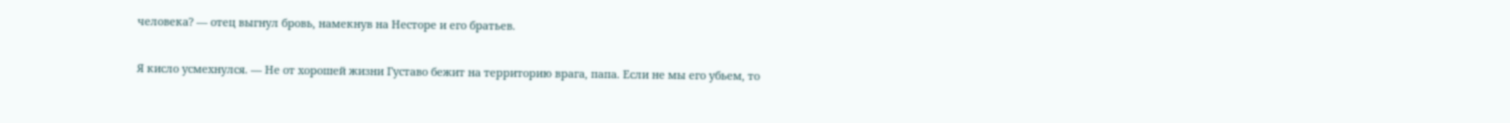человека? — отец выгнул бровь, намекнув на Несторе и его братьев.

Я кисло усмехнулся. — Не от хорошей жизни Густаво бежит на территорию врага, папа. Если не мы его убьем, то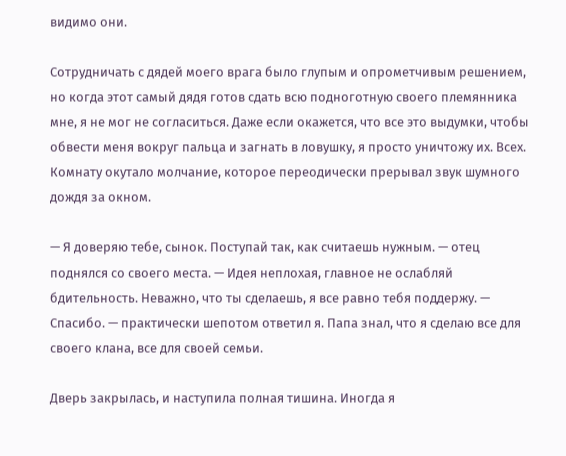видимо они.

Сотрудничать с дядей моего врага было глупым и опрометчивым решением, но когда этот самый дядя готов сдать всю подноготную своего племянника мне, я не мог не согласиться. Даже если окажется, что все это выдумки, чтобы обвести меня вокруг пальца и загнать в ловушку, я просто уничтожу их. Всех. Комнату окутало молчание, которое переодически прерывал звук шумного дождя за окном.

— Я доверяю тебе, сынок. Поступай так, как считаешь нужным. — отец поднялся со своего места. — Идея неплохая, главное не ослабляй бдительность. Неважно, что ты сделаешь, я все равно тебя поддержу. — Спасибо. — практически шепотом ответил я. Папа знал, что я сделаю все для своего клана, все для своей семьи.

Дверь закрылась, и наступила полная тишина. Иногда я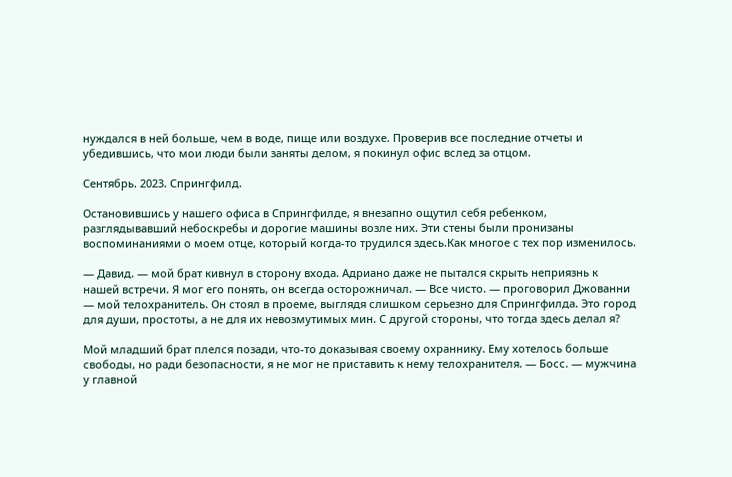нуждался в ней больше, чем в воде, пище или воздухе. Проверив все последние отчеты и убедившись, что мои люди были заняты делом, я покинул офис вслед за отцом.

Сентябрь. 2023. Спрингфилд.

Остановившись у нашего офиса в Спрингфилде, я внезапно ощутил себя ребенком, разглядывавший небоскребы и дорогие машины возле них. Эти стены были пронизаны воспоминаниями о моем отце, который когда-то трудился здесь.Как многое с тех пор изменилось.

— Давид. — мой брат кивнул в сторону входа. Адриано даже не пытался скрыть неприязнь к нашей встречи. Я мог его понять, он всегда осторожничал. — Все чисто. — проговорил Джованни — мой телохранитель. Он стоял в проеме, выглядя слишком серьезно для Спрингфилда. Это город для души, простоты, а не для их невозмутимых мин. С другой стороны, что тогда здесь делал я?

Мой младший брат плелся позади, что-то доказывая своему охраннику. Ему хотелось больше свободы, но ради безопасности, я не мог не приставить к нему телохранителя. — Босс. — мужчина у главной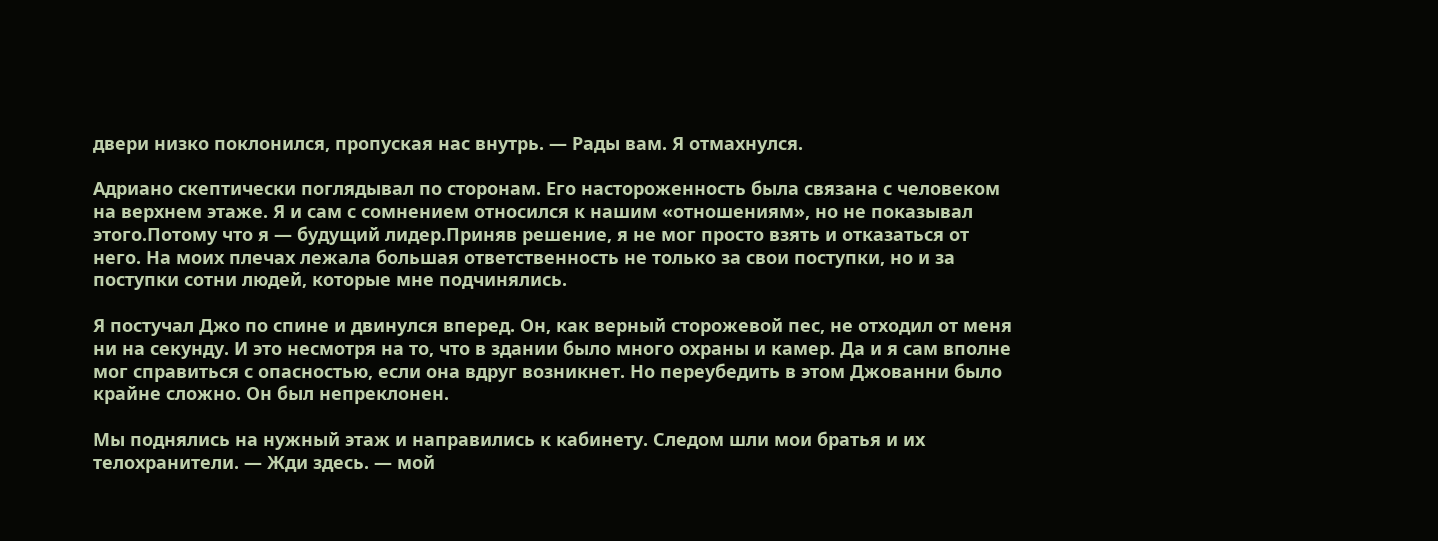двери низко поклонился, пропуская нас внутрь. — Рады вам. Я отмахнулся.

Адриано скептически поглядывал по сторонам. Его настороженность была связана с человеком на верхнем этаже. Я и сам с сомнением относился к нашим «отношениям», но не показывал этого.Потому что я — будущий лидер.Приняв решение, я не мог просто взять и отказаться от него. На моих плечах лежала большая ответственность не только за свои поступки, но и за поступки сотни людей, которые мне подчинялись.

Я постучал Джо по спине и двинулся вперед. Он, как верный сторожевой пес, не отходил от меня ни на секунду. И это несмотря на то, что в здании было много охраны и камер. Да и я сам вполне мог справиться с опасностью, если она вдруг возникнет. Но переубедить в этом Джованни было крайне сложно. Он был непреклонен.

Мы поднялись на нужный этаж и направились к кабинету. Следом шли мои братья и их телохранители. — Жди здесь. — мой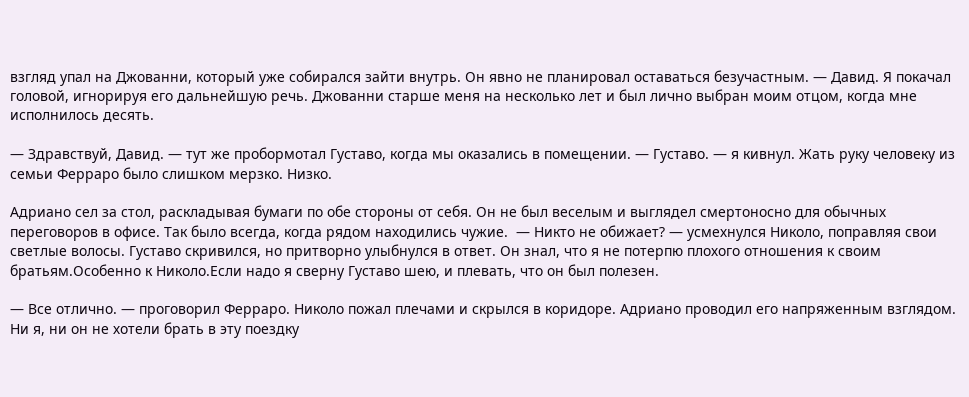взгляд упал на Джованни, который уже собирался зайти внутрь. Он явно не планировал оставаться безучастным. — Давид. Я покачал головой, игнорируя его дальнейшую речь. Джованни старше меня на несколько лет и был лично выбран моим отцом, когда мне исполнилось десять.

— Здравствуй, Давид. — тут же пробормотал Густаво, когда мы оказались в помещении. — Густаво. — я кивнул. Жать руку человеку из семьи Ферраро было слишком мерзко. Низко.

Адриано сел за стол, раскладывая бумаги по обе стороны от себя. Он не был веселым и выглядел смертоносно для обычных переговоров в офисе. Так было всегда, когда рядом находились чужие.  — Никто не обижает? — усмехнулся Николо, поправляя свои светлые волосы. Густаво скривился, но притворно улыбнулся в ответ. Он знал, что я не потерпю плохого отношения к своим братьям.Особенно к Николо.Если надо я сверну Густаво шею, и плевать, что он был полезен.

— Все отлично. — проговорил Ферраро. Николо пожал плечами и скрылся в коридоре. Адриано проводил его напряженным взглядом. Ни я, ни он не хотели брать в эту поездку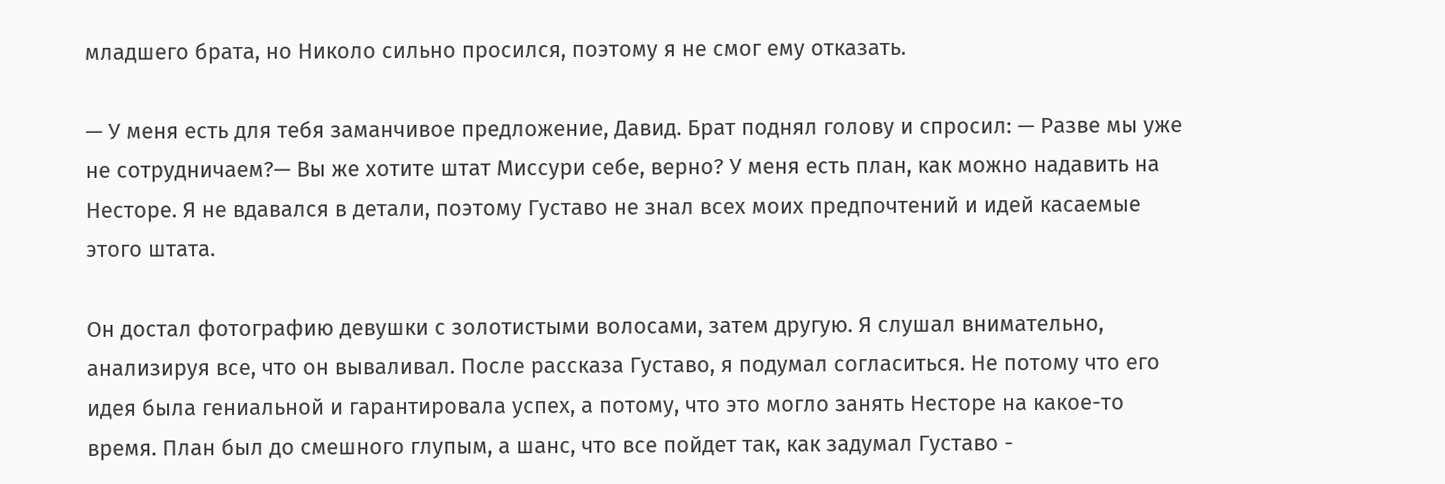младшего брата, но Николо сильно просился, поэтому я не смог ему отказать.

— У меня есть для тебя заманчивое предложение, Давид. Брат поднял голову и спросил: — Разве мы уже не сотрудничаем?— Вы же хотите штат Миссури себе, верно? У меня есть план, как можно надавить на Несторе. Я не вдавался в детали, поэтому Густаво не знал всех моих предпочтений и идей касаемые этого штата.

Он достал фотографию девушки с золотистыми волосами, затем другую. Я слушал внимательно, анализируя все, что он вываливал. После рассказа Густаво, я подумал согласиться. Не потому что его идея была гениальной и гарантировала успех, а потому, что это могло занять Несторе на какое-то время. План был до смешного глупым, а шанс, что все пойдет так, как задумал Густаво -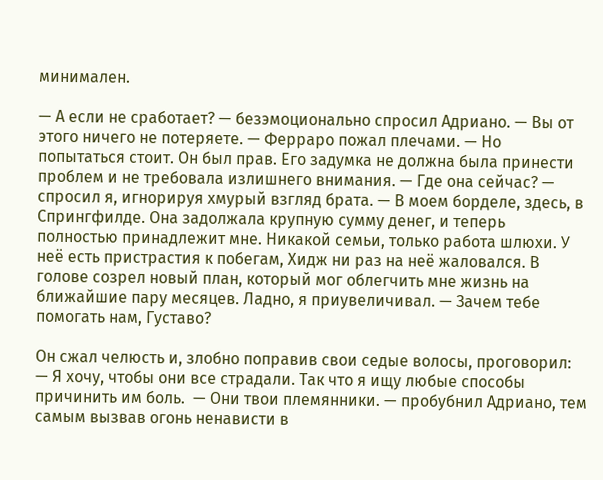минимален.

— А если не сработает? — безэмоционально спросил Адриано. — Вы от этого ничего не потеряете. — Ферраро пожал плечами. — Но попытаться стоит. Он был прав. Его задумка не должна была принести проблем и не требовала излишнего внимания. — Где она сейчас? — спросил я, игнорируя хмурый взгляд брата. — В моем борделе, здесь, в Спрингфилде. Она задолжала крупную сумму денег, и теперь полностью принадлежит мне. Никакой семьи, только работа шлюхи. У неё есть пристрастия к побегам, Хидж ни раз на неё жаловался. В голове созрел новый план, который мог облегчить мне жизнь на ближайшие пару месяцев. Ладно, я приувеличивал. — Зачем тебе помогать нам, Густаво?

Он сжал челюсть и, злобно поправив свои седые волосы, проговорил: — Я хочу, чтобы они все страдали. Так что я ищу любые способы причинить им боль.  — Они твои племянники. — пробубнил Адриано, тем самым вызвав огонь ненависти в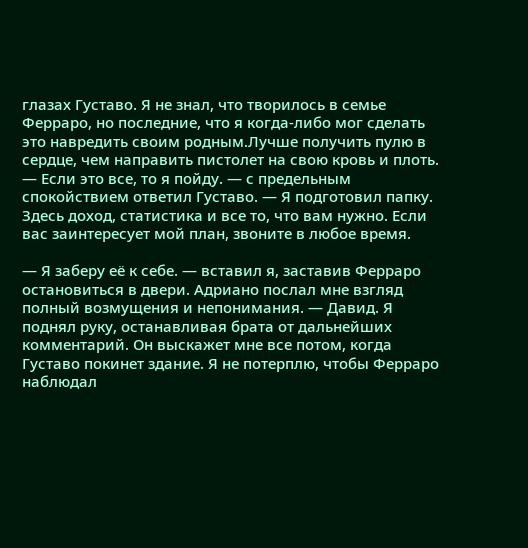глазах Густаво. Я не знал, что творилось в семье Ферраро, но последние, что я когда-либо мог сделать это навредить своим родным.Лучше получить пулю в сердце, чем направить пистолет на свою кровь и плоть. — Если это все, то я пойду. — с предельным спокойствием ответил Густаво. — Я подготовил папку. Здесь доход, статистика и все то, что вам нужно. Если вас заинтересует мой план, звоните в любое время.

— Я заберу её к себе. — вставил я, заставив Ферраро остановиться в двери. Адриано послал мне взгляд полный возмущения и непонимания. — Давид. Я поднял руку, останавливая брата от дальнейших комментарий. Он выскажет мне все потом, когда Густаво покинет здание. Я не потерплю, чтобы Ферраро наблюдал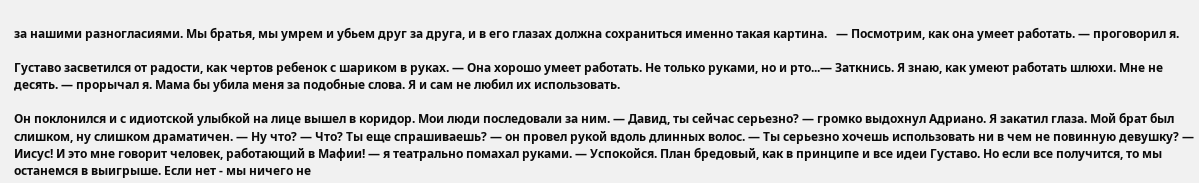за нашими разногласиями. Мы братья, мы умрем и убьем друг за друга, и в его глазах должна сохраниться именно такая картина.   — Посмотрим, как она умеет работать. — проговорил я.

Густаво засветился от радости, как чертов ребенок с шариком в руках. — Она хорошо умеет работать. Не только руками, но и рто...— Заткнись. Я знаю, как умеют работать шлюхи. Мне не десять. — прорычал я. Мама бы убила меня за подобные слова. Я и сам не любил их использовать.

Он поклонился и с идиотской улыбкой на лице вышел в коридор. Мои люди последовали за ним. — Давид, ты сейчас серьезно? — громко выдохнул Адриано. Я закатил глаза. Мой брат был слишком, ну слишком драматичен. — Ну что? — Что? Ты еще спрашиваешь? — он провел рукой вдоль длинных волос. — Ты серьезно хочешь использовать ни в чем не повинную девушку? — Иисус! И это мне говорит человек, работающий в Мафии! — я театрально помахал руками. — Успокойся. План бредовый, как в принципе и все идеи Густаво. Но если все получится, то мы останемся в выигрыше. Если нет - мы ничего не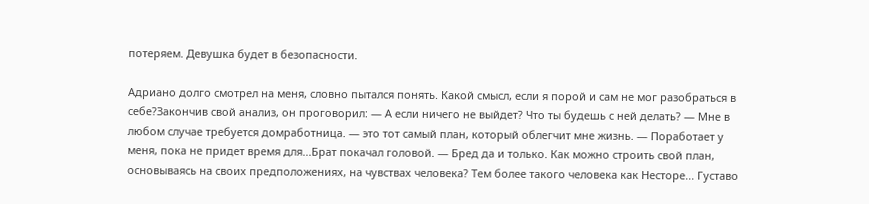потеряем. Девушка будет в безопасности.

Адриано долго смотрел на меня, словно пытался понять. Какой смысл, если я порой и сам не мог разобраться в себе?Закончив свой анализ, он проговорил: — А если ничего не выйдет? Что ты будешь с ней делать? — Мне в любом случае требуется домработница. — это тот самый план, который облегчит мне жизнь. — Поработает у меня, пока не придет время для...Брат покачал головой. — Бред да и только. Как можно строить свой план, основываясь на своих предположениях, на чувствах человека? Тем более такого человека как Несторе... Густаво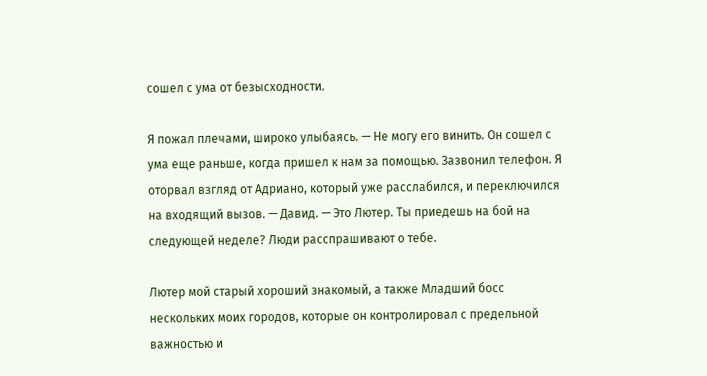сошел с ума от безысходности.

Я пожал плечами, широко улыбаясь. — Не могу его винить. Он сошел с ума еще раньше, когда пришел к нам за помощью. Зазвонил телефон. Я оторвал взгляд от Адриано, который уже расслабился, и переключился на входящий вызов. — Давид. — Это Лютер. Ты приедешь на бой на следующей неделе? Люди расспрашивают о тебе.

Лютер мой старый хороший знакомый, а также Младший босс нескольких моих городов, которые он контролировал с предельной важностью и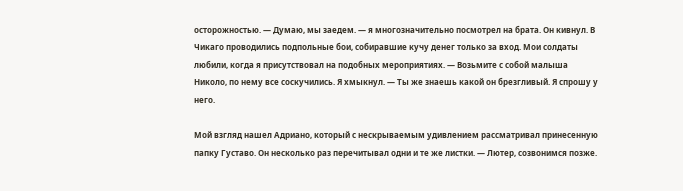осторожностью. — Думаю, мы заедем. — я многозначительно посмотрел на брата. Он кивнул. В Чикаго проводились подпольные бои, собиравшие кучу денег только за вход. Мои солдаты любили, когда я присутствовал на подобных мероприятиях. — Возьмите с собой малыша Николо, по нему все соскучились. Я хмыкнул. — Ты же знаешь какой он брезгливый. Я спрошу у него.

Мой взгляд нашел Адриано, который с нескрываемым удивлением рассматривал принесенную папку Густаво. Он несколько раз перечитывал одни и те же листки. — Лютер, созвонимся позже.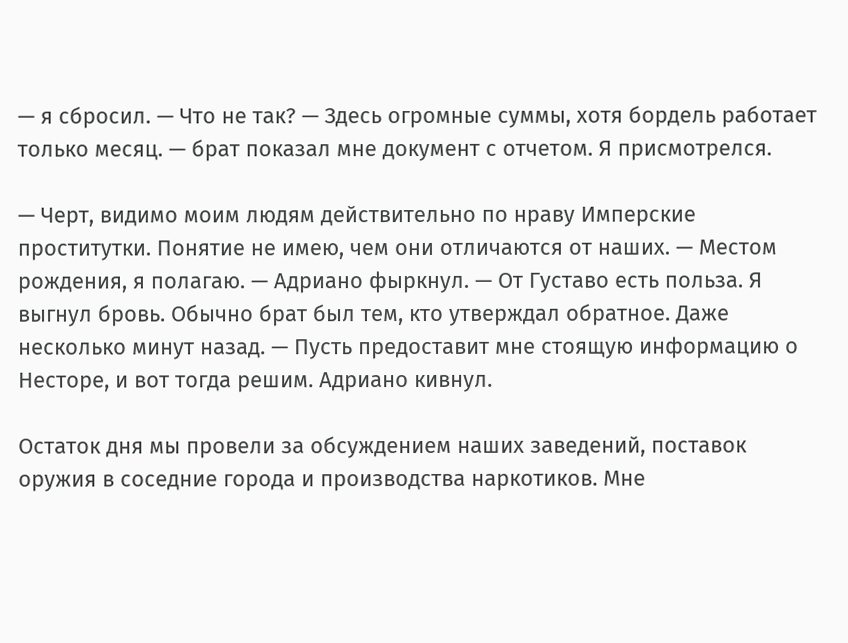— я сбросил. — Что не так? — Здесь огромные суммы, хотя бордель работает только месяц. — брат показал мне документ с отчетом. Я присмотрелся.

— Черт, видимо моим людям действительно по нраву Имперские проститутки. Понятие не имею, чем они отличаются от наших. — Местом рождения, я полагаю. — Адриано фыркнул. — От Густаво есть польза. Я выгнул бровь. Обычно брат был тем, кто утверждал обратное. Даже несколько минут назад. — Пусть предоставит мне стоящую информацию о Несторе, и вот тогда решим. Адриано кивнул.

Остаток дня мы провели за обсуждением наших заведений, поставок оружия в соседние города и производства наркотиков. Мне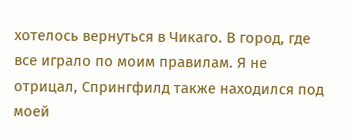хотелось вернуться в Чикаго. В город, где все играло по моим правилам. Я не отрицал, Спрингфилд также находился под моей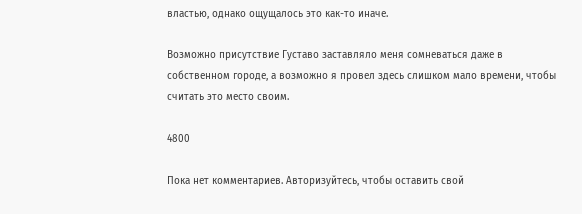властью, однако ощущалось это как-то иначе.

Возможно присутствие Густаво заставляло меня сомневаться даже в собственном городе, а возможно я провел здесь слишком мало времени, чтобы считать это место своим.

4800

Пока нет комментариев. Авторизуйтесь, чтобы оставить свой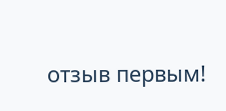отзыв первым!